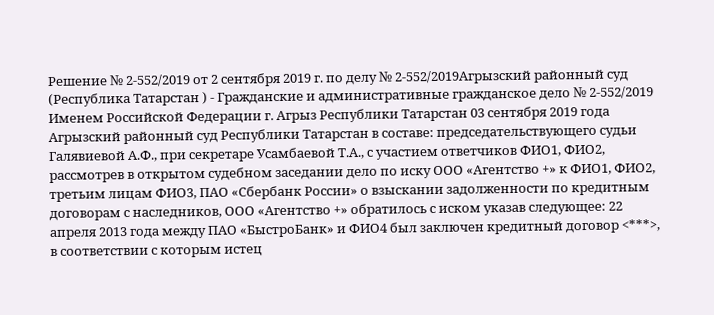Решение № 2-552/2019 от 2 сентября 2019 г. по делу № 2-552/2019Агрызский районный суд (Республика Татарстан ) - Гражданские и административные гражданское дело № 2-552/2019 Именем Российской Федерации г. Агрыз Республики Татарстан 03 сентября 2019 года Агрызский районный суд Республики Татарстан в составе: председательствующего судьи Галявиевой А.Ф., при секретаре Усамбаевой Т.А., с участием ответчиков ФИО1, ФИО2, рассмотрев в открытом судебном заседании дело по иску ООО «Агентство +» к ФИО1, ФИО2, третьим лицам ФИО3, ПАО «Сбербанк России» о взыскании задолженности по кредитным договорам с наследников, ООО «Агентство +» обратилось с иском указав следующее: 22 апреля 2013 года между ПАО «БыстроБанк» и ФИО4 был заключен кредитный договор <***>, в соответствии с которым истец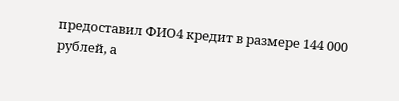предоставил ФИО4 кредит в размере 144 000 рублей, а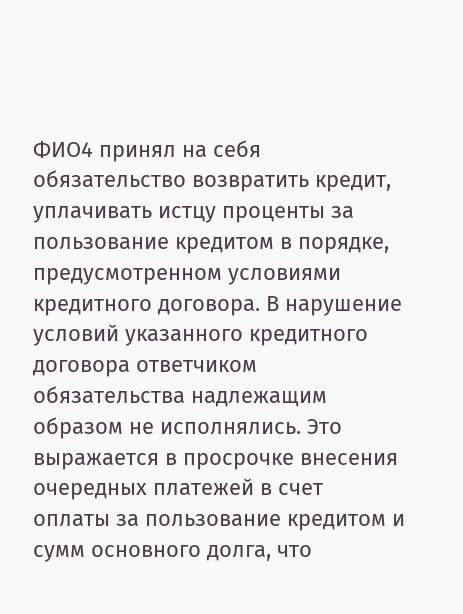ФИО4 принял на себя обязательство возвратить кредит, уплачивать истцу проценты за пользование кредитом в порядке, предусмотренном условиями кредитного договора. В нарушение условий указанного кредитного договора ответчиком обязательства надлежащим образом не исполнялись. Это выражается в просрочке внесения очередных платежей в счет оплаты за пользование кредитом и сумм основного долга, что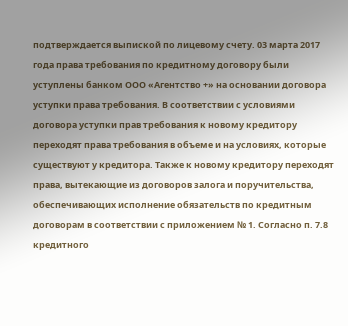подтверждается выпиской по лицевому счету. 03 марта 2017 года права требования по кредитному договору были уступлены банком ООО «Агентство +» на основании договора уступки права требования. В соответствии с условиями договора уступки прав требования к новому кредитору переходят права требования в объеме и на условиях, которые существуют у кредитора. Также к новому кредитору переходят права, вытекающие из договоров залога и поручительства, обеспечивающих исполнение обязательств по кредитным договорам в соответствии с приложением № 1. Согласно п. 7.8 кредитного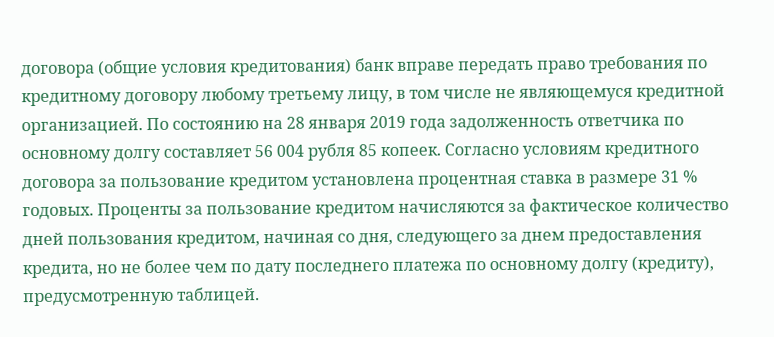договора (общие условия кредитования) банк вправе передать право требования по кредитному договору любому третьему лицу, в том числе не являющемуся кредитной организацией. По состоянию на 28 января 2019 года задолженность ответчика по основному долгу составляет 56 004 рубля 85 копеек. Согласно условиям кредитного договора за пользование кредитом установлена процентная ставка в размере 31 % годовых. Проценты за пользование кредитом начисляются за фактическое количество дней пользования кредитом, начиная со дня, следующего за днем предоставления кредита, но не более чем по дату последнего платежа по основному долгу (кредиту), предусмотренную таблицей.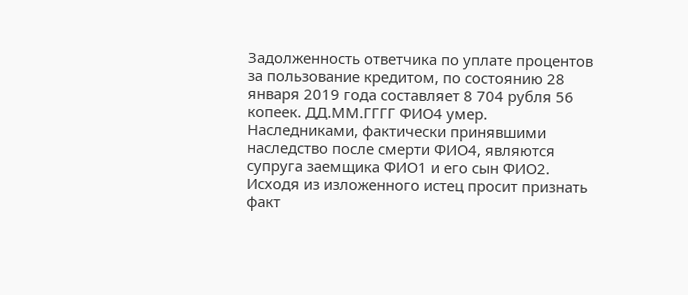Задолженность ответчика по уплате процентов за пользование кредитом, по состоянию 28 января 2019 года составляет 8 704 рубля 56 копеек. ДД.ММ.ГГГГ ФИО4 умер. Наследниками, фактически принявшими наследство после смерти ФИО4, являются супруга заемщика ФИО1 и его сын ФИО2. Исходя из изложенного истец просит признать факт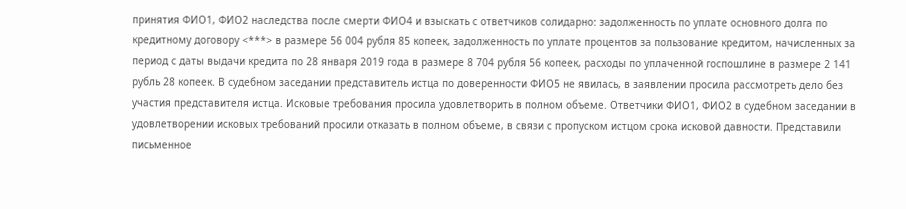принятия ФИО1, ФИО2 наследства после смерти ФИО4 и взыскать с ответчиков солидарно: задолженность по уплате основного долга по кредитному договору <***> в размере 56 004 рубля 85 копеек, задолженность по уплате процентов за пользование кредитом, начисленных за период с даты выдачи кредита по 28 января 2019 года в размере 8 704 рубля 56 копеек, расходы по уплаченной госпошлине в размере 2 141 рубль 28 копеек. В судебном заседании представитель истца по доверенности ФИО5 не явилась, в заявлении просила рассмотреть дело без участия представителя истца. Исковые требования просила удовлетворить в полном объеме. Ответчики ФИО1, ФИО2 в судебном заседании в удовлетворении исковых требований просили отказать в полном объеме, в связи с пропуском истцом срока исковой давности. Представили письменное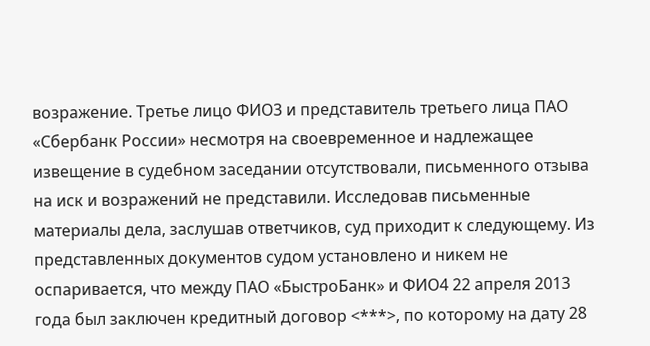возражение. Третье лицо ФИО3 и представитель третьего лица ПАО «Сбербанк России» несмотря на своевременное и надлежащее извещение в судебном заседании отсутствовали, письменного отзыва на иск и возражений не представили. Исследовав письменные материалы дела, заслушав ответчиков, суд приходит к следующему. Из представленных документов судом установлено и никем не оспаривается, что между ПАО «БыстроБанк» и ФИО4 22 апреля 2013 года был заключен кредитный договор <***>, по которому на дату 28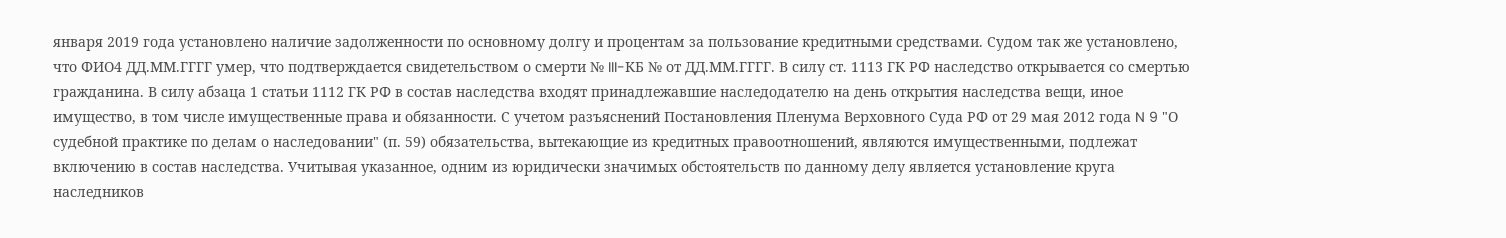января 2019 года установлено наличие задолженности по основному долгу и процентам за пользование кредитными средствами. Судом так же установлено, что ФИО4 ДД.ММ.ГГГГ умер, что подтверждается свидетельством о смерти № III-КБ № от ДД.ММ.ГГГГ. В силу ст. 1113 ГК РФ наследство открывается со смертью гражданина. В силу абзаца 1 статьи 1112 ГК РФ в состав наследства входят принадлежавшие наследодателю на день открытия наследства вещи, иное имущество, в том числе имущественные права и обязанности. С учетом разъяснений Постановления Пленума Верховного Суда РФ от 29 мая 2012 года N 9 "О судебной практике по делам о наследовании" (п. 59) обязательства, вытекающие из кредитных правоотношений, являются имущественными, подлежат включению в состав наследства. Учитывая указанное, одним из юридически значимых обстоятельств по данному делу является установление круга наследников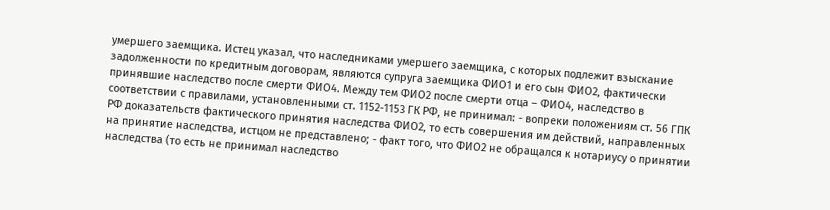умершего заемщика. Истец указал, что наследниками умершего заемщика, с которых подлежит взыскание задолженности по кредитным договорам, являются супруга заемщика ФИО1 и его сын ФИО2, фактически принявшие наследство после смерти ФИО4. Между тем ФИО2 после смерти отца – ФИО4, наследство в соответствии с правилами, установленными ст. 1152-1153 ГК РФ, не принимал: - вопреки положениям ст. 56 ГПК РФ доказательств фактического принятия наследства ФИО2, то есть совершения им действий, направленных на принятие наследства, истцом не представлено; - факт того, что ФИО2 не обращался к нотариусу о принятии наследства (то есть не принимал наследство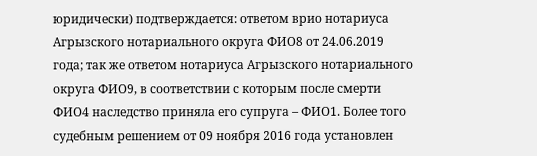юридически) подтверждается: ответом врио нотариуса Агрызского нотариального округа ФИО8 от 24.06.2019 года; так же ответом нотариуса Агрызского нотариального округа ФИО9, в соответствии с которым после смерти ФИО4 наследство приняла его супруга – ФИО1. Более того судебным решением от 09 ноября 2016 года установлен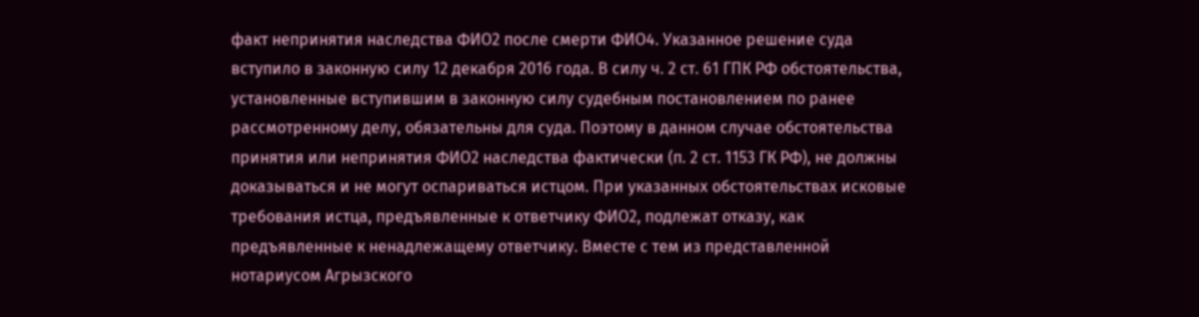факт непринятия наследства ФИО2 после смерти ФИО4. Указанное решение суда вступило в законную силу 12 декабря 2016 года. В силу ч. 2 ст. 61 ГПК РФ обстоятельства, установленные вступившим в законную силу судебным постановлением по ранее рассмотренному делу, обязательны для суда. Поэтому в данном случае обстоятельства принятия или непринятия ФИО2 наследства фактически (п. 2 ст. 1153 ГК РФ), не должны доказываться и не могут оспариваться истцом. При указанных обстоятельствах исковые требования истца, предъявленные к ответчику ФИО2, подлежат отказу, как предъявленные к ненадлежащему ответчику. Вместе с тем из представленной нотариусом Агрызского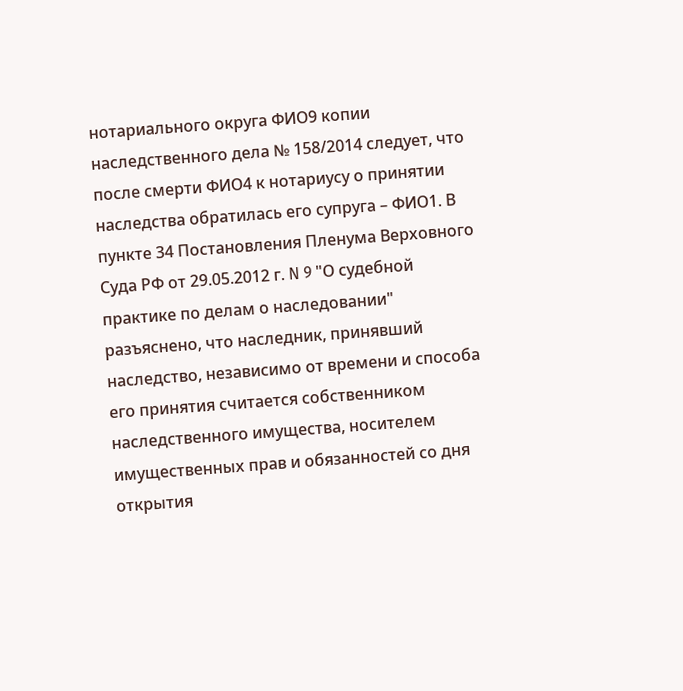нотариального округа ФИО9 копии наследственного дела № 158/2014 следует, что после смерти ФИО4 к нотариусу о принятии наследства обратилась его супруга – ФИО1. В пункте 34 Постановления Пленума Верховного Суда РФ от 29.05.2012 г. N 9 "О судебной практике по делам о наследовании" разъяснено, что наследник, принявший наследство, независимо от времени и способа его принятия считается собственником наследственного имущества, носителем имущественных прав и обязанностей со дня открытия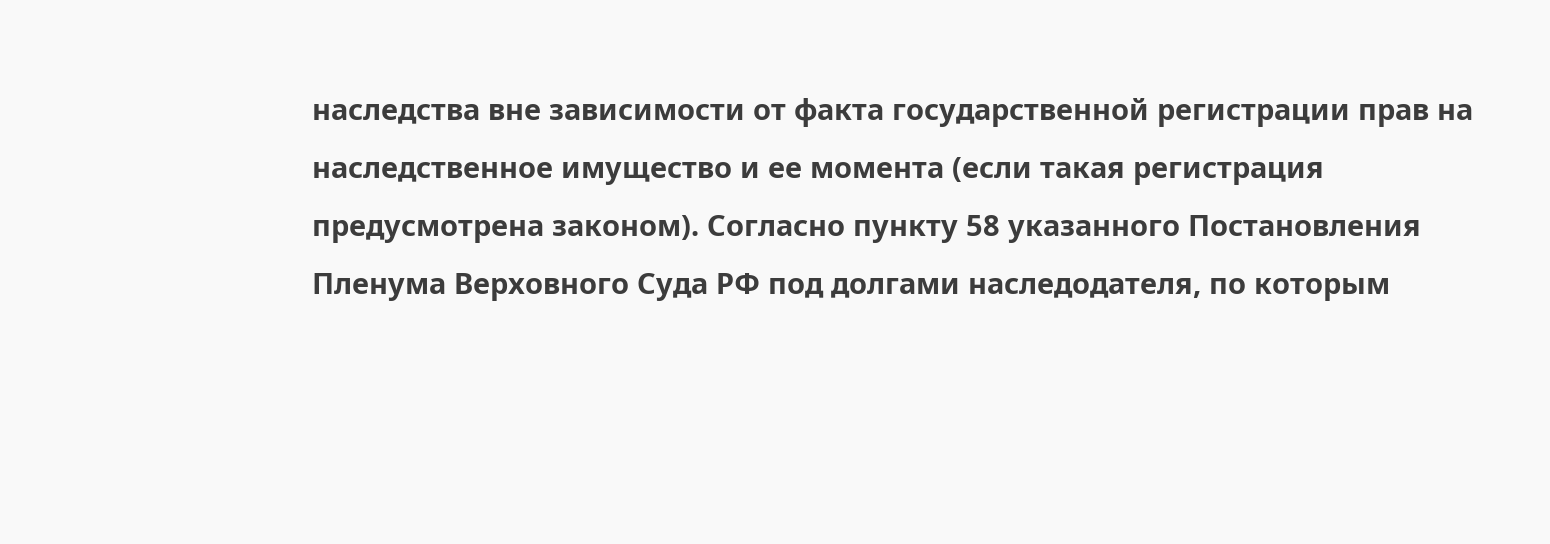наследства вне зависимости от факта государственной регистрации прав на наследственное имущество и ее момента (если такая регистрация предусмотрена законом). Согласно пункту 58 указанного Постановления Пленума Верховного Суда РФ под долгами наследодателя, по которым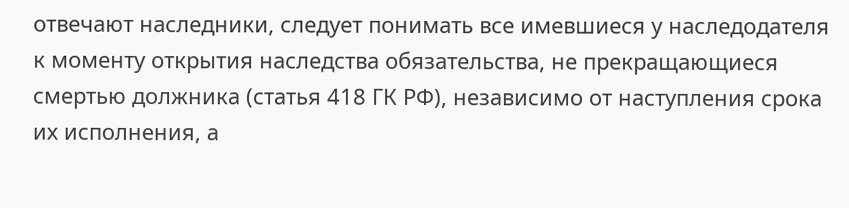отвечают наследники, следует понимать все имевшиеся у наследодателя к моменту открытия наследства обязательства, не прекращающиеся смертью должника (статья 418 ГК РФ), независимо от наступления срока их исполнения, а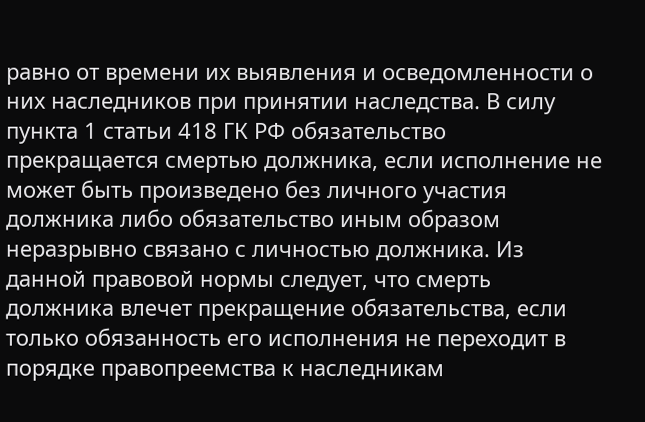равно от времени их выявления и осведомленности о них наследников при принятии наследства. В силу пункта 1 статьи 418 ГК РФ обязательство прекращается смертью должника, если исполнение не может быть произведено без личного участия должника либо обязательство иным образом неразрывно связано с личностью должника. Из данной правовой нормы следует, что смерть должника влечет прекращение обязательства, если только обязанность его исполнения не переходит в порядке правопреемства к наследникам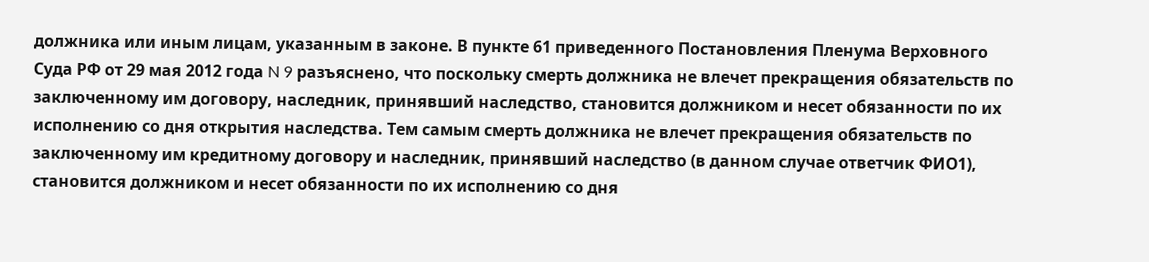должника или иным лицам, указанным в законе. В пункте 61 приведенного Постановления Пленума Верховного Суда РФ от 29 мая 2012 года N 9 разъяснено, что поскольку смерть должника не влечет прекращения обязательств по заключенному им договору, наследник, принявший наследство, становится должником и несет обязанности по их исполнению со дня открытия наследства. Тем самым смерть должника не влечет прекращения обязательств по заключенному им кредитному договору и наследник, принявший наследство (в данном случае ответчик ФИО1), становится должником и несет обязанности по их исполнению со дня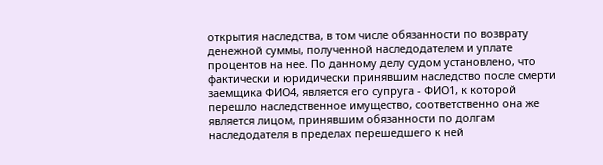открытия наследства, в том числе обязанности по возврату денежной суммы, полученной наследодателем и уплате процентов на нее. По данному делу судом установлено, что фактически и юридически принявшим наследство после смерти заемщика ФИО4, является его супруга - ФИО1, к которой перешло наследственное имущество, соответственно она же является лицом, принявшим обязанности по долгам наследодателя в пределах перешедшего к ней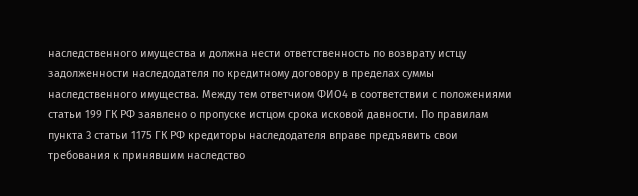наследственного имущества и должна нести ответственность по возврату истцу задолженности наследодателя по кредитному договору в пределах суммы наследственного имущества. Между тем ответчиом ФИО4 в соответствии с положениями статьи 199 ГК РФ заявлено о пропуске истцом срока исковой давности. По правилам пункта 3 статьи 1175 ГК РФ кредиторы наследодателя вправе предъявить свои требования к принявшим наследство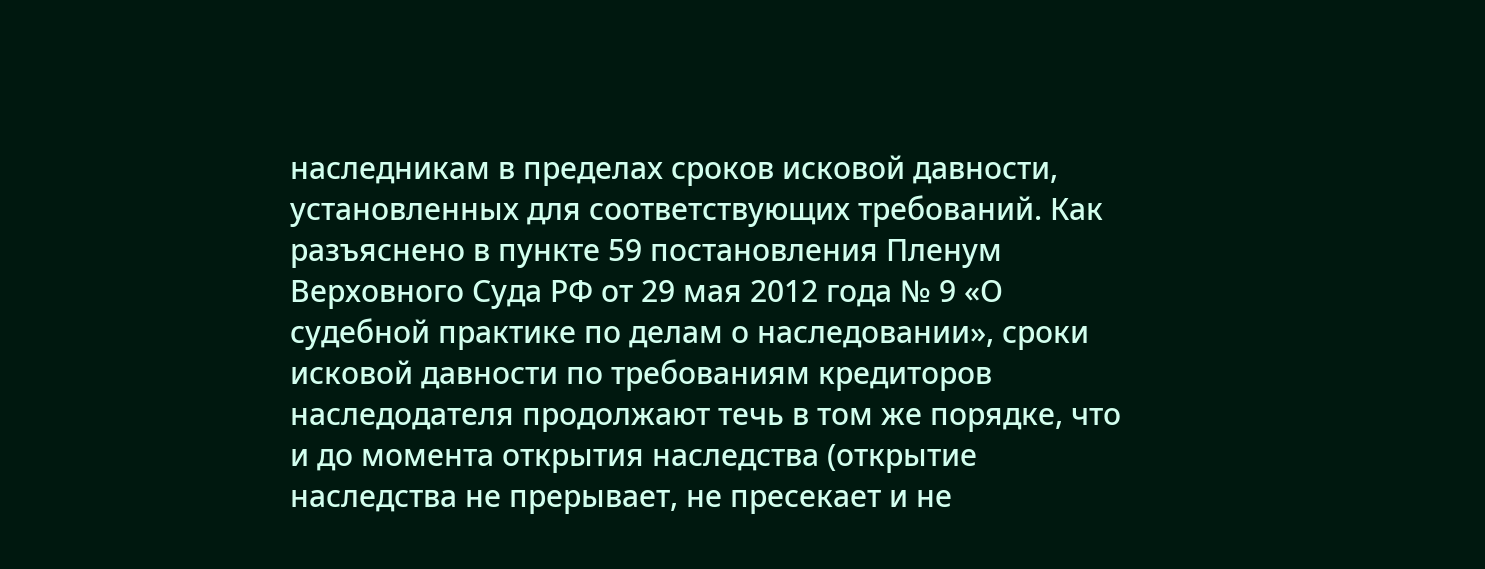наследникам в пределах сроков исковой давности, установленных для соответствующих требований. Как разъяснено в пункте 59 постановления Пленум Верховного Суда РФ от 29 мая 2012 года № 9 «О судебной практике по делам о наследовании», сроки исковой давности по требованиям кредиторов наследодателя продолжают течь в том же порядке, что и до момента открытия наследства (открытие наследства не прерывает, не пресекает и не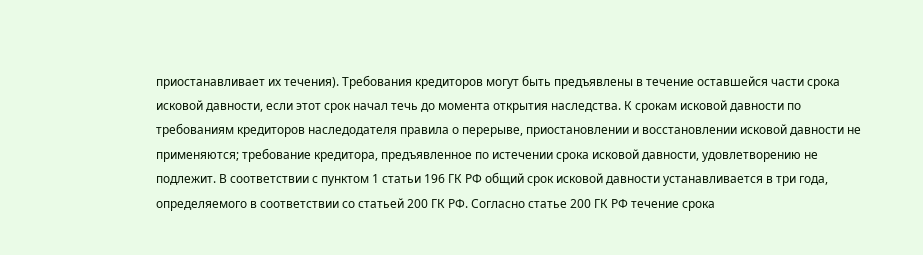приостанавливает их течения). Требования кредиторов могут быть предъявлены в течение оставшейся части срока исковой давности, если этот срок начал течь до момента открытия наследства. К срокам исковой давности по требованиям кредиторов наследодателя правила о перерыве, приостановлении и восстановлении исковой давности не применяются; требование кредитора, предъявленное по истечении срока исковой давности, удовлетворению не подлежит. В соответствии с пунктом 1 статьи 196 ГК РФ общий срок исковой давности устанавливается в три года, определяемого в соответствии со статьей 200 ГК РФ. Согласно статье 200 ГК РФ течение срока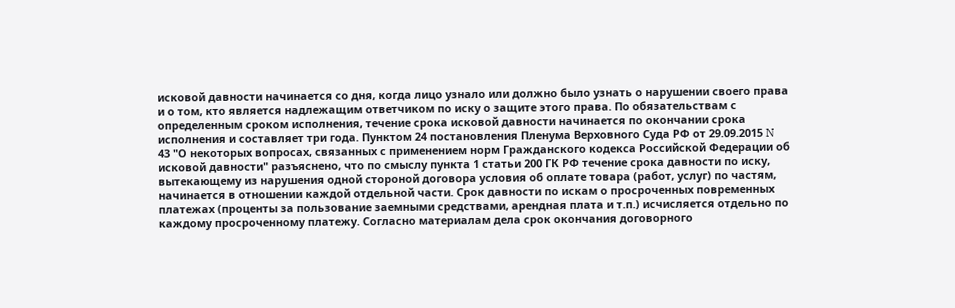исковой давности начинается со дня, когда лицо узнало или должно было узнать о нарушении своего права и о том, кто является надлежащим ответчиком по иску о защите этого права. По обязательствам с определенным сроком исполнения, течение срока исковой давности начинается по окончании срока исполнения и составляет три года. Пунктом 24 постановления Пленума Верховного Суда РФ от 29.09.2015 N 43 "О некоторых вопросах, связанных с применением норм Гражданского кодекса Российской Федерации об исковой давности" разъяснено, что по смыслу пункта 1 статьи 200 ГК РФ течение срока давности по иску, вытекающему из нарушения одной стороной договора условия об оплате товара (работ, услуг) по частям, начинается в отношении каждой отдельной части. Срок давности по искам о просроченных повременных платежах (проценты за пользование заемными средствами, арендная плата и т.п.) исчисляется отдельно по каждому просроченному платежу. Согласно материалам дела срок окончания договорного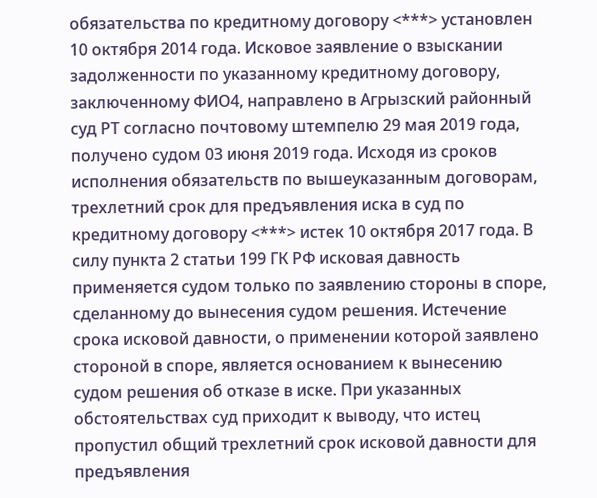обязательства по кредитному договору <***> установлен 10 октября 2014 года. Исковое заявление о взыскании задолженности по указанному кредитному договору, заключенному ФИО4, направлено в Агрызский районный суд РТ согласно почтовому штемпелю 29 мая 2019 года, получено судом 03 июня 2019 года. Исходя из сроков исполнения обязательств по вышеуказанным договорам, трехлетний срок для предъявления иска в суд по кредитному договору <***> истек 10 октября 2017 года. В силу пункта 2 статьи 199 ГК РФ исковая давность применяется судом только по заявлению стороны в споре, сделанному до вынесения судом решения. Истечение срока исковой давности, о применении которой заявлено стороной в споре, является основанием к вынесению судом решения об отказе в иске. При указанных обстоятельствах суд приходит к выводу, что истец пропустил общий трехлетний срок исковой давности для предъявления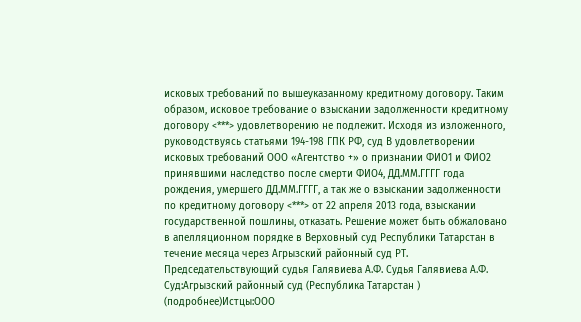исковых требований по вышеуказанному кредитному договору. Таким образом, исковое требование о взыскании задолженности кредитному договору <***> удовлетворению не подлежит. Исходя из изложенного, руководствуясь статьями 194-198 ГПК РФ, суд В удовлетворении исковых требований ООО «Агентство +» о признании ФИО1 и ФИО2 принявшими наследство после смерти ФИО4, ДД.ММ.ГГГГ года рождения, умершего ДД.ММ.ГГГГ, а так же о взыскании задолженности по кредитному договору <***> от 22 апреля 2013 года, взыскании государственной пошлины, отказать. Решение может быть обжаловано в апелляционном порядке в Верховный суд Республики Татарстан в течение месяца через Агрызский районный суд РТ. Председательствующий судья Галявиева А.Ф. Судья Галявиева А.Ф. Суд:Агрызский районный суд (Республика Татарстан ) (подробнее)Истцы:ООО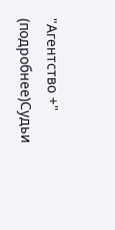"Агентство +" (подробнее)Судьи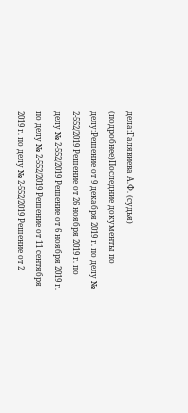дела:Галявиева А.Ф. (судья) (подробнее)Последние документы по делу:Решение от 9 декабря 2019 г. по делу № 2-552/2019 Решение от 26 ноября 2019 г. по делу № 2-552/2019 Решение от 6 ноября 2019 г. по делу № 2-552/2019 Решение от 11 сентября 2019 г. по делу № 2-552/2019 Решение от 2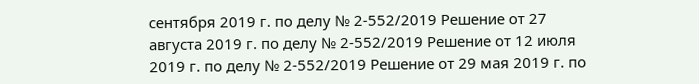сентября 2019 г. по делу № 2-552/2019 Решение от 27 августа 2019 г. по делу № 2-552/2019 Решение от 12 июля 2019 г. по делу № 2-552/2019 Решение от 29 мая 2019 г. по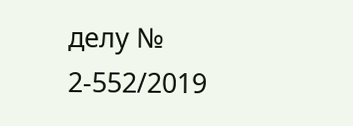делу № 2-552/2019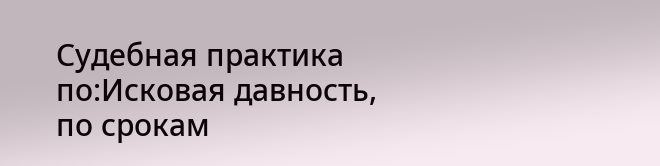Судебная практика по:Исковая давность, по срокам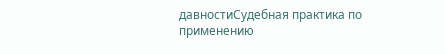давностиСудебная практика по применению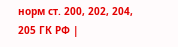норм ст. 200, 202, 204, 205 ГК РФ |